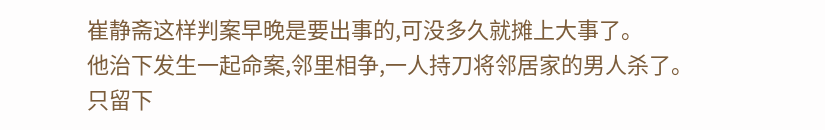崔静斋这样判案早晚是要出事的,可没多久就摊上大事了。
他治下发生一起命案,邻里相争,一人持刀将邻居家的男人杀了。
只留下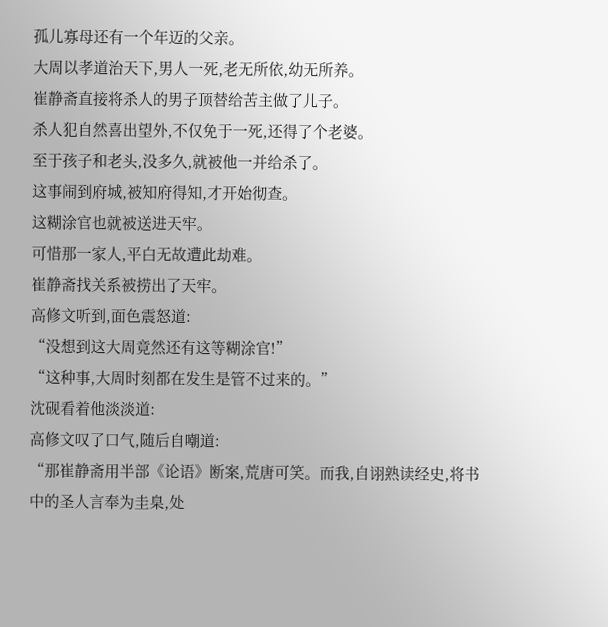孤儿寡母还有一个年迈的父亲。
大周以孝道治天下,男人一死,老无所依,幼无所养。
崔静斋直接将杀人的男子顶替给苦主做了儿子。
杀人犯自然喜出望外,不仅免于一死,还得了个老婆。
至于孩子和老头,没多久,就被他一并给杀了。
这事闹到府城,被知府得知,才开始彻查。
这糊涂官也就被送进天牢。
可惜那一家人,平白无故遭此劫难。
崔静斋找关系被捞出了天牢。
高修文听到,面色震怒道:
“没想到这大周竟然还有这等糊涂官!”
“这种事,大周时刻都在发生是管不过来的。”
沈砚看着他淡淡道:
高修文叹了口气,随后自嘲道:
“那崔静斋用半部《论语》断案,荒唐可笑。而我,自诩熟读经史,将书中的圣人言奉为圭臬,处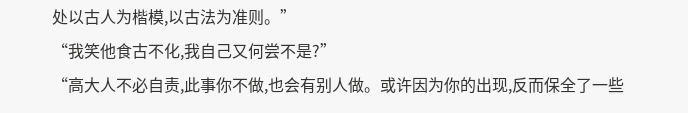处以古人为楷模,以古法为准则。”
“我笑他食古不化,我自己又何尝不是?”
“高大人不必自责,此事你不做,也会有别人做。或许因为你的出现,反而保全了一些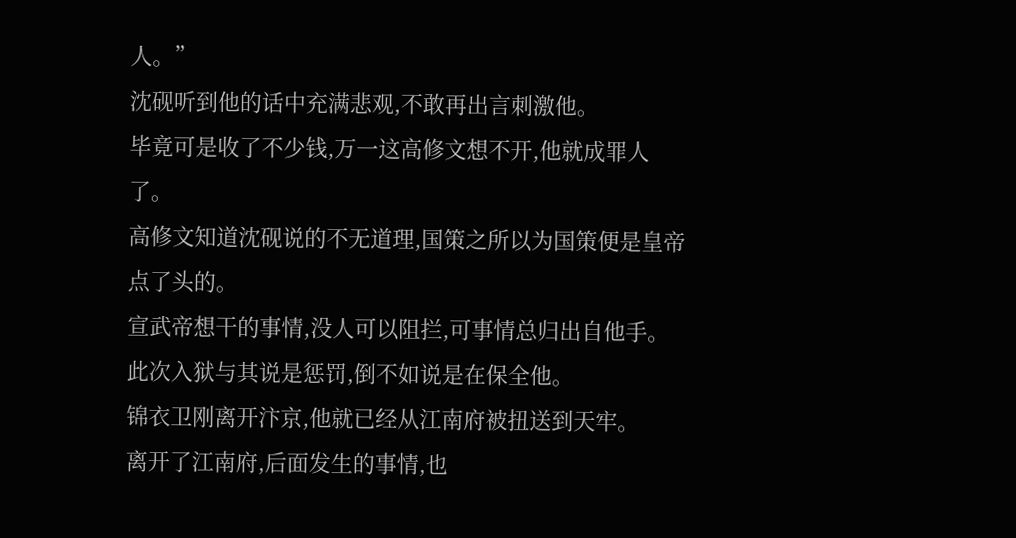人。”
沈砚听到他的话中充满悲观,不敢再出言刺激他。
毕竟可是收了不少钱,万一这高修文想不开,他就成罪人了。
高修文知道沈砚说的不无道理,国策之所以为国策便是皇帝点了头的。
宣武帝想干的事情,没人可以阻拦,可事情总归出自他手。
此次入狱与其说是惩罚,倒不如说是在保全他。
锦衣卫刚离开汴京,他就已经从江南府被扭送到天牢。
离开了江南府,后面发生的事情,也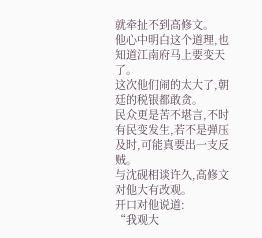就牵扯不到高修文。
他心中明白这个道理,也知道江南府马上要变天了。
这次他们闹的太大了,朝廷的税银都敢贪。
民众更是苦不堪言,不时有民变发生,若不是弹压及时,可能真要出一支反贼。
与沈砚相谈许久,高修文对他大有改观。
开口对他说道:
“我观大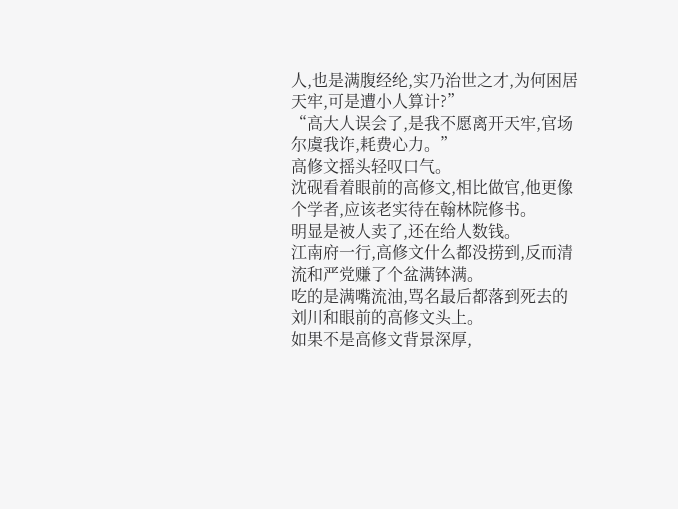人,也是满腹经纶,实乃治世之才,为何困居天牢,可是遭小人算计?”
“高大人误会了,是我不愿离开天牢,官场尔虞我诈,耗费心力。”
高修文摇头轻叹口气。
沈砚看着眼前的高修文,相比做官,他更像个学者,应该老实待在翰林院修书。
明显是被人卖了,还在给人数钱。
江南府一行,高修文什么都没捞到,反而清流和严党赚了个盆满钵满。
吃的是满嘴流油,骂名最后都落到死去的刘川和眼前的高修文头上。
如果不是高修文背景深厚,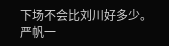下场不会比刘川好多少。
严帆一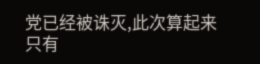党已经被诛灭,此次算起来只有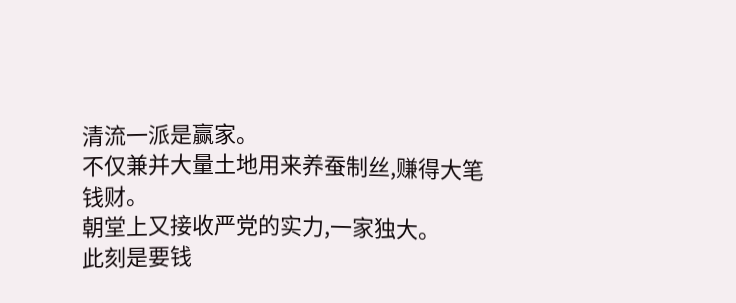清流一派是赢家。
不仅兼并大量土地用来养蚕制丝,赚得大笔钱财。
朝堂上又接收严党的实力,一家独大。
此刻是要钱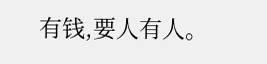有钱,要人有人。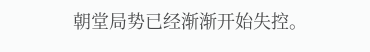朝堂局势已经渐渐开始失控。